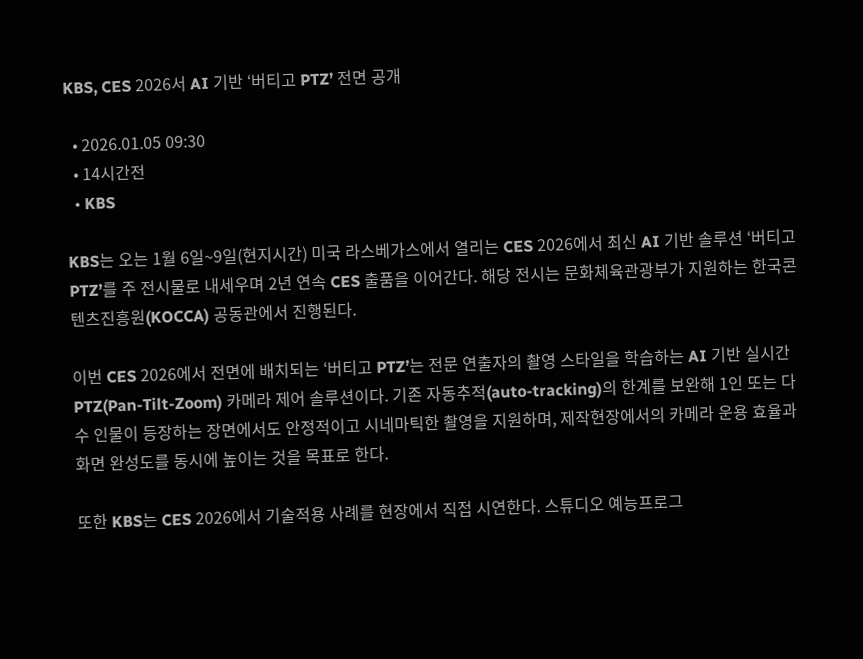KBS, CES 2026서 AI 기반 ‘버티고 PTZ’ 전면 공개

  • 2026.01.05 09:30
  • 14시간전
  • KBS

KBS는 오는 1월 6일~9일(현지시간) 미국 라스베가스에서 열리는 CES 2026에서 최신 AI 기반 솔루션 ‘버티고 PTZ’를 주 전시물로 내세우며 2년 연속 CES 출품을 이어간다. 해당 전시는 문화체육관광부가 지원하는 한국콘텐츠진흥원(KOCCA) 공동관에서 진행된다.

이번 CES 2026에서 전면에 배치되는 ‘버티고 PTZ’는 전문 연출자의 촬영 스타일을 학습하는 AI 기반 실시간 PTZ(Pan-Tilt-Zoom) 카메라 제어 솔루션이다. 기존 자동추적(auto-tracking)의 한계를 보완해 1인 또는 다수 인물이 등장하는 장면에서도 안정적이고 시네마틱한 촬영을 지원하며, 제작현장에서의 카메라 운용 효율과 화면 완성도를 동시에 높이는 것을 목표로 한다.

또한 KBS는 CES 2026에서 기술적용 사례를 현장에서 직접 시연한다. 스튜디오 예능프로그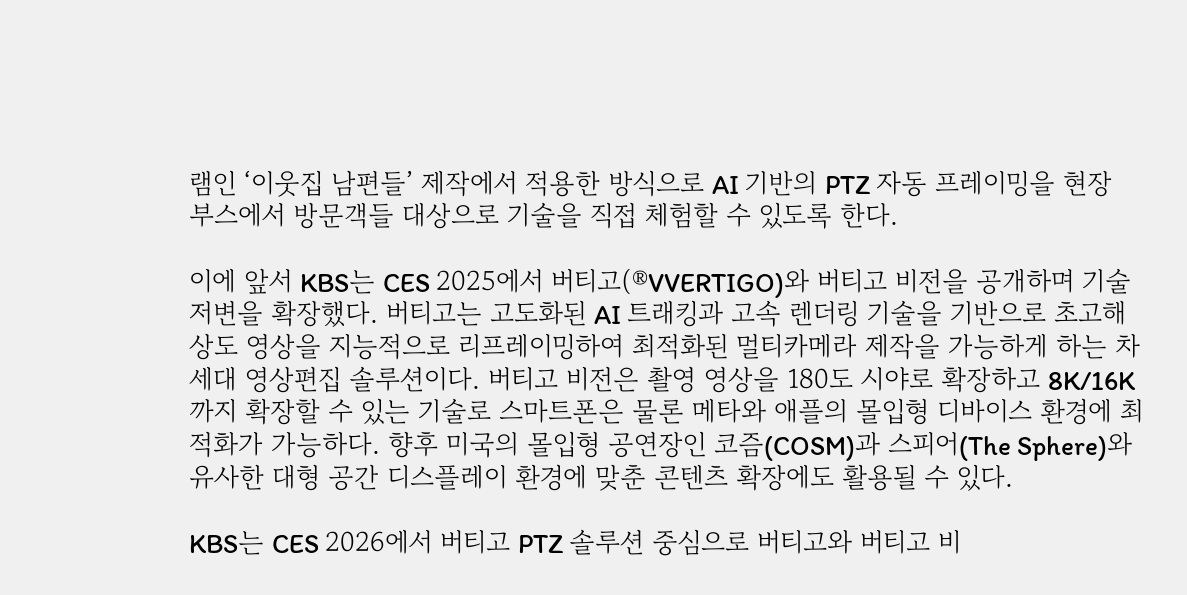램인 ‘이웃집 남편들’ 제작에서 적용한 방식으로 AI 기반의 PTZ 자동 프레이밍을 현장 부스에서 방문객들 대상으로 기술을 직접 체험할 수 있도록 한다.

이에 앞서 KBS는 CES 2025에서 버티고(®VVERTIGO)와 버티고 비전을 공개하며 기술 저변을 확장했다. 버티고는 고도화된 AI 트래킹과 고속 렌더링 기술을 기반으로 초고해상도 영상을 지능적으로 리프레이밍하여 최적화된 멀티카메라 제작을 가능하게 하는 차세대 영상편집 솔루션이다. 버티고 비전은 촬영 영상을 180도 시야로 확장하고 8K/16K까지 확장할 수 있는 기술로 스마트폰은 물론 메타와 애플의 몰입형 디바이스 환경에 최적화가 가능하다. 향후 미국의 몰입형 공연장인 코즘(COSM)과 스피어(The Sphere)와 유사한 대형 공간 디스플레이 환경에 맞춘 콘텐츠 확장에도 활용될 수 있다.

KBS는 CES 2026에서 버티고 PTZ 솔루션 중심으로 버티고와 버티고 비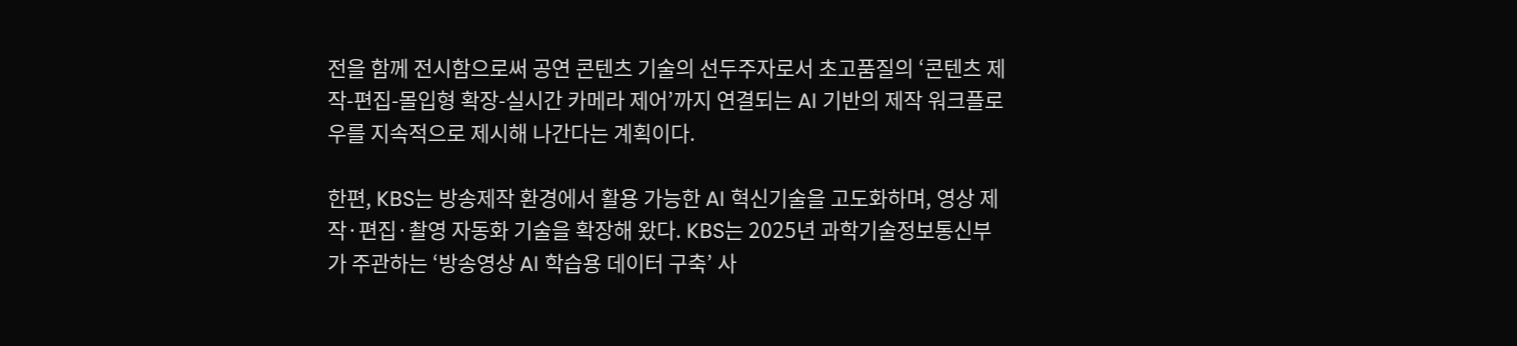전을 함께 전시함으로써 공연 콘텐츠 기술의 선두주자로서 초고품질의 ‘콘텐츠 제작-편집-몰입형 확장-실시간 카메라 제어’까지 연결되는 AI 기반의 제작 워크플로우를 지속적으로 제시해 나간다는 계획이다.

한편, KBS는 방송제작 환경에서 활용 가능한 AI 혁신기술을 고도화하며, 영상 제작·편집·촬영 자동화 기술을 확장해 왔다. KBS는 2025년 과학기술정보통신부가 주관하는 ‘방송영상 AI 학습용 데이터 구축’ 사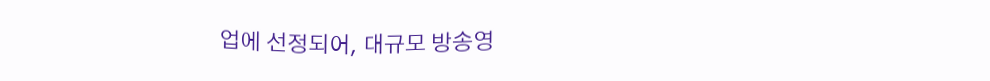업에 선정되어, 대규모 방송영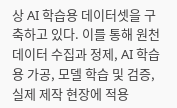상 AI 학습용 데이터셋을 구축하고 있다. 이를 통해 원천 데이터 수집과 정제, AI 학습용 가공, 모델 학습 및 검증, 실제 제작 현장에 적용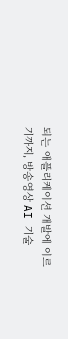되는 애플리케이션 개발에 이르기까지, 방송영상 AI 기술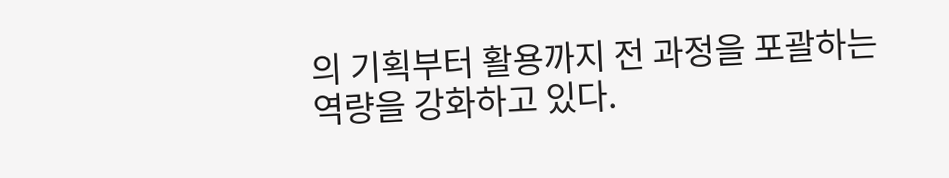의 기획부터 활용까지 전 과정을 포괄하는 역량을 강화하고 있다.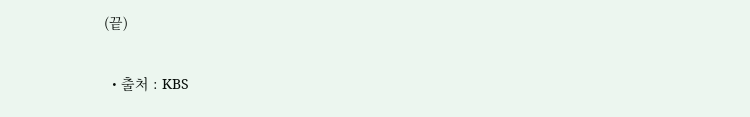(끝)

  • 출처 : KBS